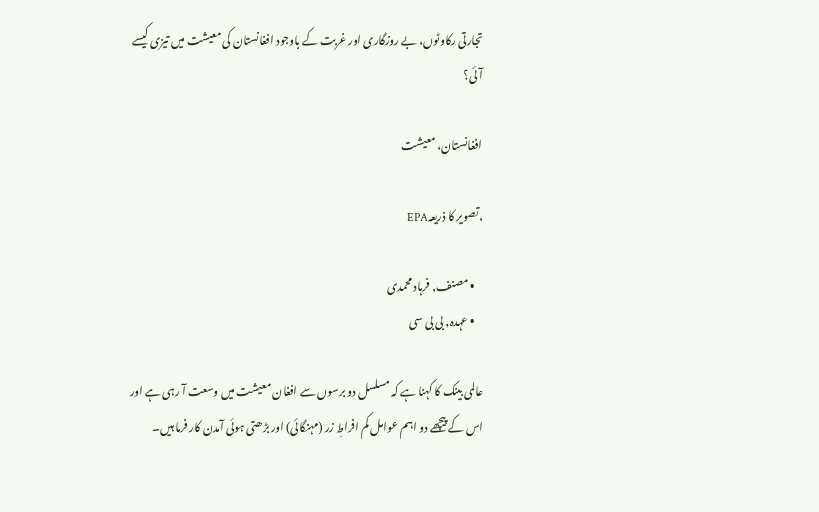تجارتی رکاوٹوں، بے روزگاری اور غربت کے باوجود افغانستان کی معیشت میں تیزی کیسے آئی؟

افغانستان، معیشت

،تصویر کا ذریعہEPA

    • مصنف, فرہاد محمدی
    • عہدہ, بی بی سی

عالمی بینک کا کہنا ہے کہ مسلسل دو برسوں سے افغان معیشت میں وسعت آ رہی ہے اور اس کے پیچھے دو اہم عوامل کم افراطِ زر (مہنگائی) اور بڑھتی ہوئی آمدن کار فرما ہیں۔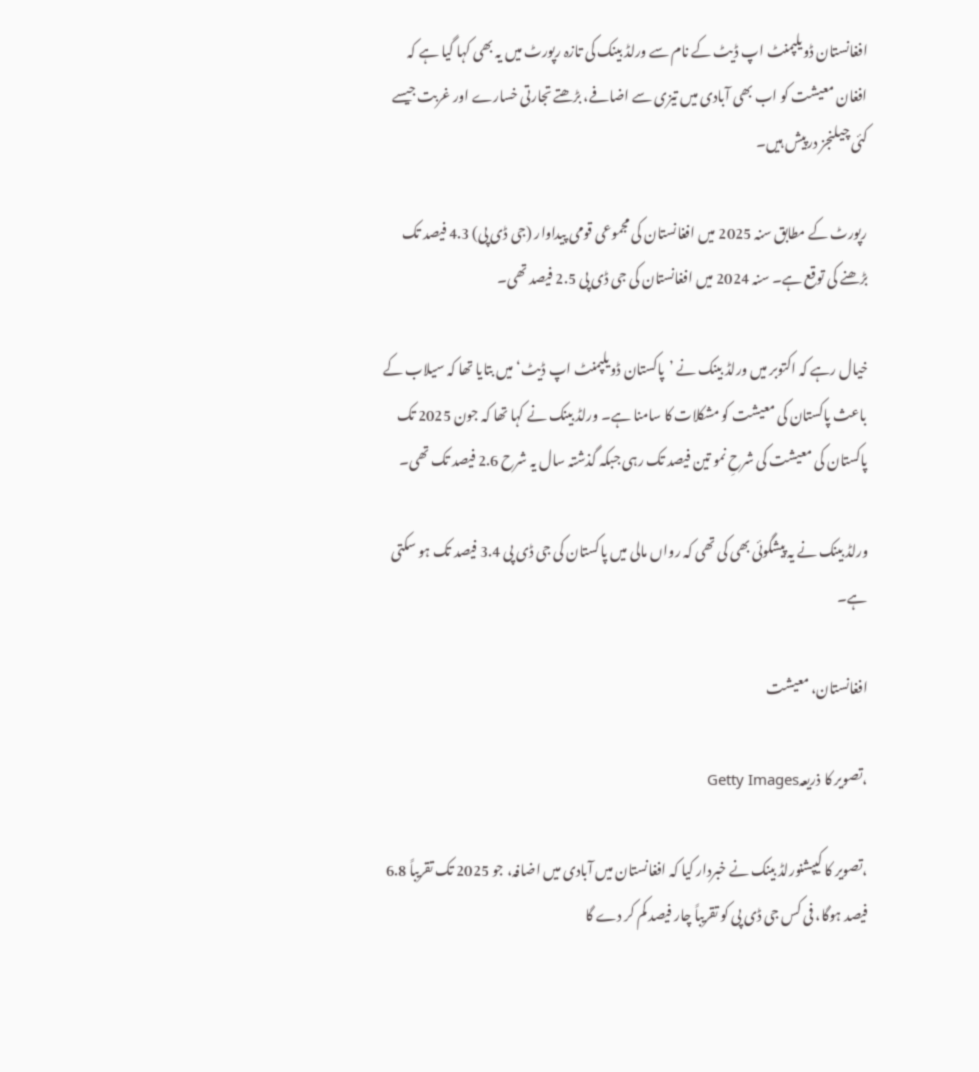افغانستان ڈویلپمنٹ اپ ڈیٹ کے نام سے ورلڈ بینک کی تازہ رپورٹ میں یہ بھی کہا گیا ہے کہ افغان معیشت کو اب بھی آبادی میں تیزی سے اضافے، بڑھتے تجارتی خسارے اور غربت جیسے کئی چیلنجز درپیش ہیں۔

رپورٹ کے مطابق سنہ 2025 میں افغانستان کی مجموعی قومی پیداوار (جی ڈی پی) 4.3 فیصد تک بڑھنے کی توقع ہے۔ سنہ 2024 میں افغانستان کی جی ڈی پی 2.5 فیصد تھی۔

خیال رہے کہ اکتوبر میں ورلڈ بینک نے ’پاکستان ڈویلپمنٹ اپ ڈیٹ‘ میں بتایا تھا کہ سیلاب کے باعث پاکستان کی معیشت کو مشکلات کا سامنا ہے۔ ورلڈ بینک نے کہا تھا کہ جون 2025 تک پاکستان کی معیشت کی شرحِ نمو تین فیصد تک رہی جبکہ گذشتہ سال یہ شرح 2.6 فیصد تک تھی۔

ورلڈ بینک نے یہ پیشگوئی بھی کی تھی کہ رواں مالی میں پاکستان کی جی ڈی پی 3.4 فیصد تک ہو سکتی ہے۔

افغانستان، معیشت

،تصویر کا ذریعہGetty Images

،تصویر کا کیپشنورلڈ بینک نے خبردار کیا کہ افغانستان میں آبادی میں اضافہ، جو 2025 تک تقریباً 6.8 فیصد ہوگا، فی کس جی ڈی پی کو تقریباً چار فیصد کم کر دے گا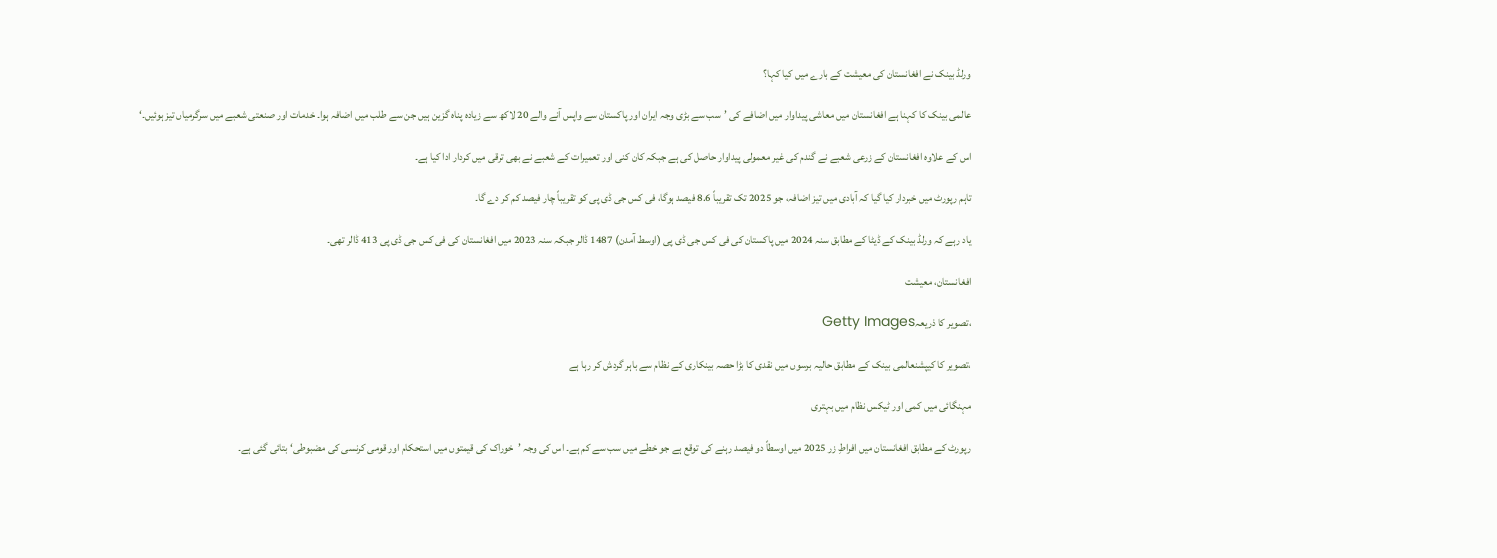ورلڈ بینک نے افغانستان کی معیشت کے بارے میں کیا کہا؟

عالمی بینک کا کہنا ہے افغانستان میں معاشی پیداوار میں اضافے کی ’سب سے بڑی وجہ ایران اور پاکستان سے واپس آنے والے 20 لاکھ سے زیادہ پناہ گزین ہیں جن سے طلب میں اضافہ ہوا۔ خدمات اور صنعتی شعبے میں سرگرمیاں تیز ہوئیں۔‘

اس کے علاوہ افغانستان کے زرعی شعبے نے گندم کی غیر معمولی پیداوار حاصل کی ہے جبکہ کان کنی اور تعمیرات کے شعبے نے بھی ترقی میں کردار ادا کیا ہے۔

تاہم رپورٹ میں خبردار کیا گیا کہ آبادی میں تیز اضافہ، جو 2025 تک تقریباً 8.6 فیصد ہوگا، فی کس جی ڈی پی کو تقریباً چار فیصد کم کر دے گا۔

یاد رہے کہ ورلڈ بینک کے ڈیٹا کے مطابق سنہ 2024 میں پاکستان کی فی کس جی ڈی پی (اوسط آمدن) 1487 ڈالر جبکہ سنہ 2023 میں افغانستان کی فی کس جی ڈی پی 413 ڈالر تھی۔

افغانستان، معیشت

،تصویر کا ذریعہGetty Images

،تصویر کا کیپشنعالمی بینک کے مطابق حالیہ برسوں میں نقدی کا بڑا حصہ بینکاری کے نظام سے باہر گردش کر رہا ہے

مہنگائی میں کمی اور ٹیکس نظام میں بہتری

رپورٹ کے مطابق افغانستان میں افراطِ زر 2025 میں اوسطاً دو فیصد رہنے کی توقع ہے جو خطے میں سب سے کم ہے۔ اس کی وجہ ’خوراک کی قیمتوں میں استحکام اور قومی کرنسی کی مضبوطی‘ بتائی گئی ہے۔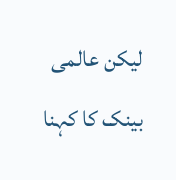لیکن عالمی بینک کا کہنا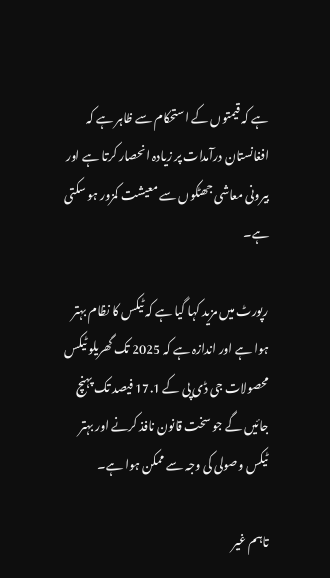ہے کہ قیمتوں کے استحکام سے ظاہر ہے کہ افغانستان درآمدات پر زیادہ انحصار کرتا ہے اور بیرونی معاشی جھٹکوں سے معیشت کمزور ہو سکتی ہے۔

رپورٹ میں مزید کہا گیا ہے کہ ٹیکس کا نظام بہتر ہوا ہے اور اندازہ ہے کہ 2025 تک گھریلو ٹیکس محصولات جی ڈی پی کے 17.1 فیصد تک پہنچ جائیں گے جو سخت قانون نافذ کرنے اور بہتر ٹیکس وصولی کی وجہ سے ممکن ہوا ہے۔

تاہم غیر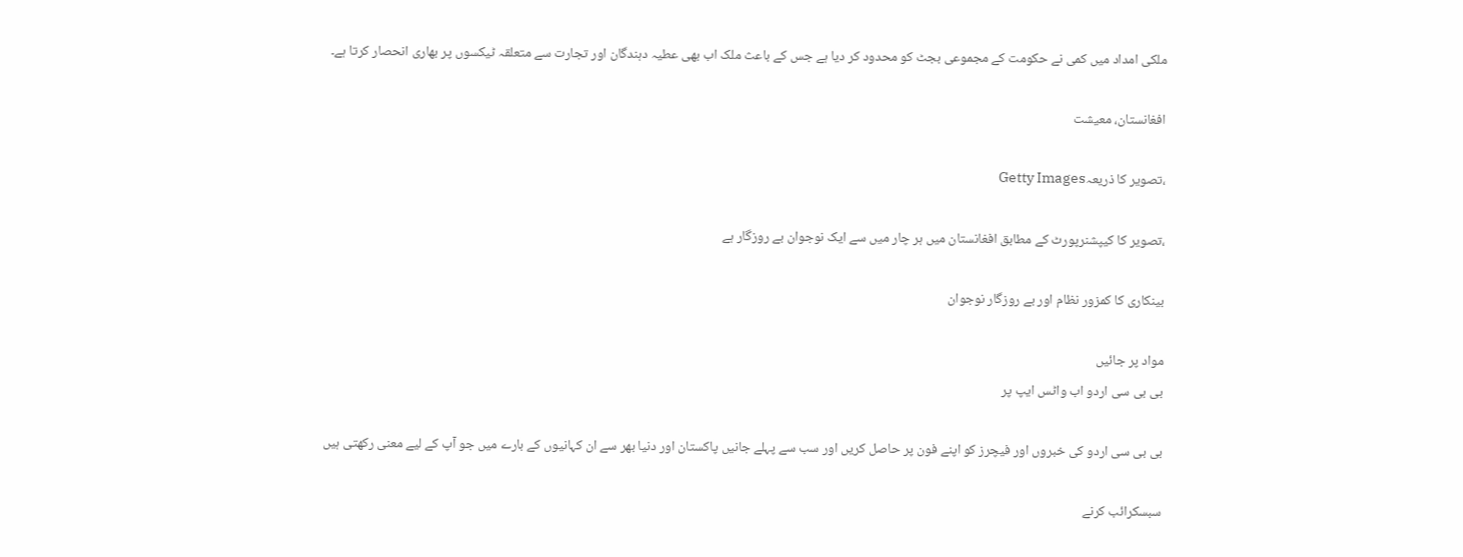ملکی امداد میں کمی نے حکومت کے مجموعی بجٹ کو محدود کر دیا ہے جس کے باعث ملک اب بھی عطیہ دہندگان اور تجارت سے متعلقہ ٹیکسوں پر بھاری انحصار کرتا ہے۔

افغانستان، معیشت

،تصویر کا ذریعہGetty Images

،تصویر کا کیپشنرپورٹ کے مطابق افغانستان میں ہر چار میں سے ایک نوجوان بے روزگار ہے

بینکاری کا کمزور نظام اور بے روزگار نوجوان

مواد پر جائیں
بی بی سی اردو اب واٹس ایپ پر

بی بی سی اردو کی خبروں اور فیچرز کو اپنے فون پر حاصل کریں اور سب سے پہلے جانیں پاکستان اور دنیا بھر سے ان کہانیوں کے بارے میں جو آپ کے لیے معنی رکھتی ہیں

سبسکرائب کرنے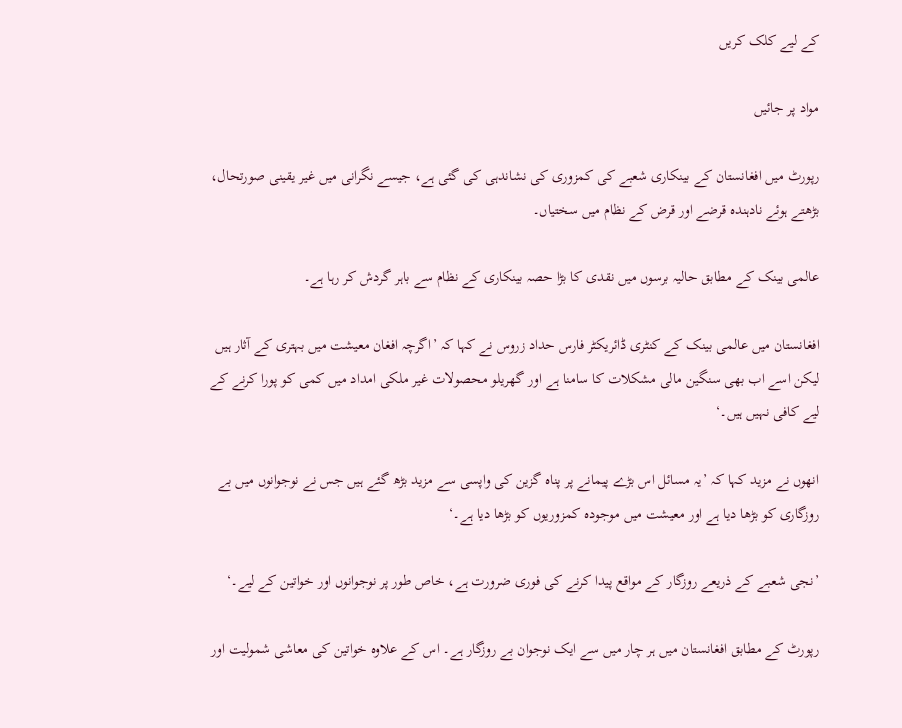کے لیے کلک کریں

مواد پر جائیں

رپورٹ میں افغانستان کے بینکاری شعبے کی کمزوری کی نشاندہی کی گئی ہے، جیسے نگرانی میں غیر یقینی صورتحال، بڑھتے ہوئے نادہندہ قرضے اور قرض کے نظام میں سختیاں۔

عالمی بینک کے مطابق حالیہ برسوں میں نقدی کا بڑا حصہ بینکاری کے نظام سے باہر گردش کر رہا ہے۔

افغانستان میں عالمی بینک کے کنٹری ڈائریکٹر فارس حداد زروس نے کہا کہ ’اگرچہ افغان معیشت میں بہتری کے آثار ہیں لیکن اسے اب بھی سنگین مالی مشکلات کا سامنا ہے اور گھریلو محصولات غیر ملکی امداد میں کمی کو پورا کرنے کے لیے کافی نہیں ہیں۔‘

انھوں نے مزید کہا کہ ’یہ مسائل اس بڑے پیمانے پر پناہ گزین کی واپسی سے مزید بڑھ گئے ہیں جس نے نوجوانوں میں بے روزگاری کو بڑھا دیا ہے اور معیشت میں موجودہ کمزوریوں کو بڑھا دیا ہے۔‘

’نجی شعبے کے ذریعے روزگار کے مواقع پیدا کرنے کی فوری ضرورت ہے، خاص طور پر نوجوانوں اور خواتین کے لیے۔‘

رپورٹ کے مطابق افغانستان میں ہر چار میں سے ایک نوجوان بے روزگار ہے۔ اس کے علاوہ خواتین کی معاشی شمولیت اور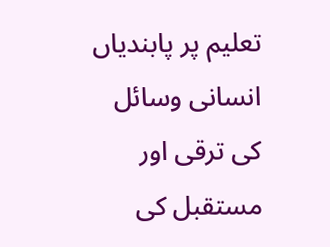تعلیم پر پابندیاں انسانی وسائل کی ترقی اور مستقبل کی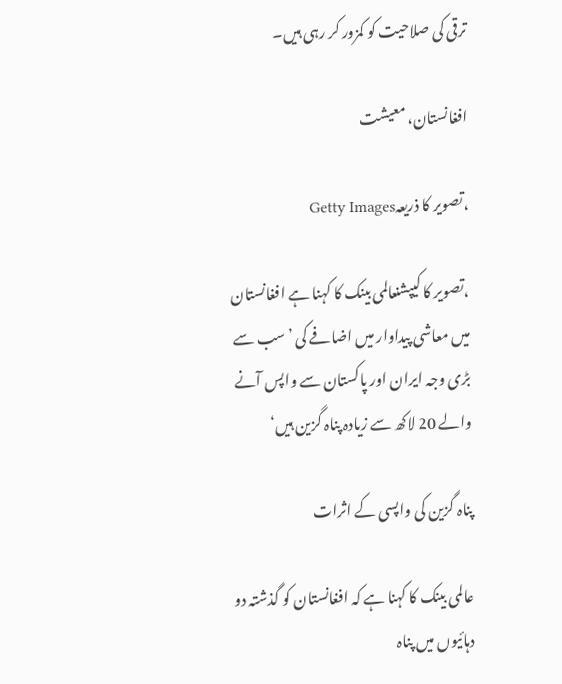ترقی کی صلاحیت کو کمزور کر رہی ہیں۔

افغانستان، معیشت

،تصویر کا ذریعہGetty Images

،تصویر کا کیپشنعالمی بینک کا کہنا ہے افغانستان میں معاشی پیداوار میں اضافے کی ’سب سے بڑی وجہ ایران اور پاکستان سے واپس آنے والے 20 لاکھ سے زیادہ پناہ گزین ہیں‘

پناہ گزین کی واپسی کے اثرات

عالمی بینک کا کہنا ہے کہ افغانستان کو گذشتہ دو دہائیوں میں پناہ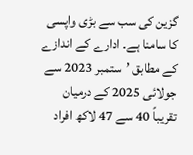گزین کی سب سے بڑی واپسی کا سامنا ہے۔ ادارے کے اندازے کے مطابق ’ستمبر 2023 سے جولائی 2025 کے درمیان تقریباً 40 سے 47 لاکھ افراد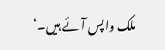ملک واپس آئے ہیں۔‘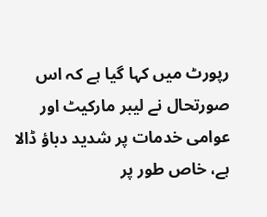رپورٹ میں کہا گیا ہے کہ اس صورتحال نے لیبر مارکیٹ اور عوامی خدمات پر شدید دباؤ ڈالا ہے، خاص طور پر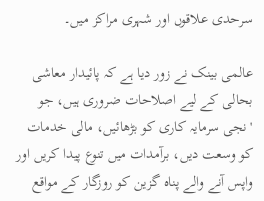سرحدی علاقوں اور شہری مراکز میں۔

عالمی بینک نے زور دیا ہے کہ پائیدار معاشی بحالی کے لیے اصلاحات ضروری ہیں، جو 'نجی سرمایہ کاری کو بڑھائیں، مالی خدمات کو وسعت دیں، برآمدات میں تنوع پیدا کریں اور واپس آنے والے پناہ گزین کو روزگار کے مواقع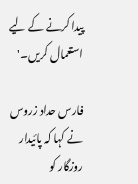پیدا کرنے کے لیے استعمال کریں۔'

فارس حداد زروس نے کہا کہ پائیدار روزگار کو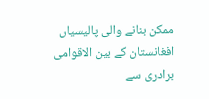ممکن بنانے والی پالیسیاں افغانستان کے بین الاقوامی برادری سے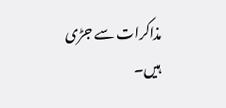مذاکرات سے جڑی ہیں۔